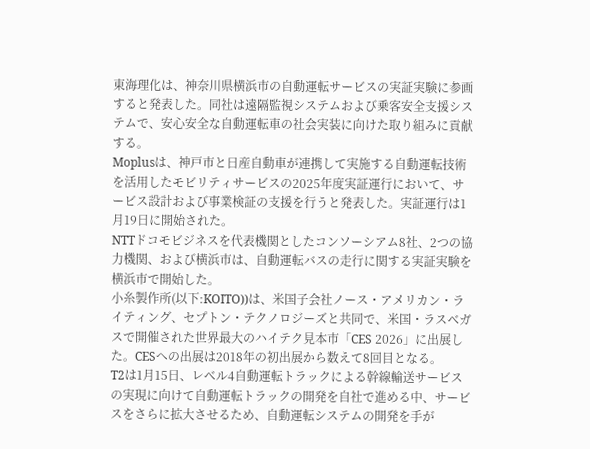東海理化は、神奈川県横浜市の自動運転サービスの実証実験に参画すると発表した。同社は遠隔監視システムおよび乗客安全支援システムで、安心安全な自動運転車の社会実装に向けた取り組みに貢献する。
Moplusは、神戸市と日産自動車が連携して実施する自動運転技術を活用したモビリティサービスの2025年度実証運行において、サービス設計および事業検証の支援を行うと発表した。実証運行は1月19日に開始された。
NTTドコモビジネスを代表機関としたコンソーシアム8社、2つの協力機関、および横浜市は、自動運転バスの走行に関する実証実験を横浜市で開始した。
小糸製作所(以下:KOITO))は、米国子会社ノース・アメリカン・ライティング、セプトン・テクノロジーズと共同で、米国・ラスベガスで開催された世界最大のハイテク見本市「CES 2026」に出展した。CESへの出展は2018年の初出展から数えて8回目となる。
T2は1月15日、レベル4自動運転トラックによる幹線輸送サービスの実現に向けて自動運転トラックの開発を自社で進める中、サービスをさらに拡大させるため、自動運転システムの開発を手が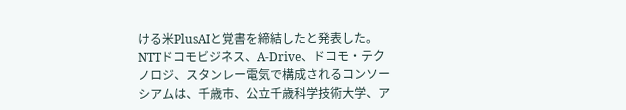ける米PlusAIと覚書を締結したと発表した。
NTTドコモビジネス、A-Drive、ドコモ・テクノロジ、スタンレー電気で構成されるコンソーシアムは、千歳市、公立千歳科学技術大学、ア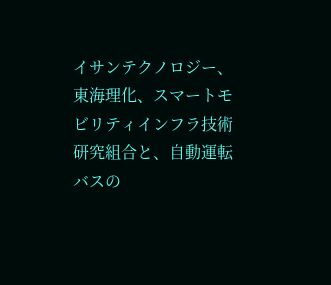イサンテクノロジー、東海理化、スマートモビリティインフラ技術研究組合と、自動運転バスの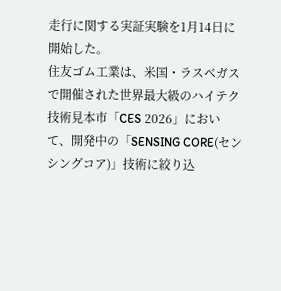走行に関する実証実験を1月14日に開始した。
住友ゴム工業は、米国・ラスベガスで開催された世界最大級のハイテク技術見本市「CES 2026」において、開発中の「SENSING CORE(センシングコア)」技術に絞り込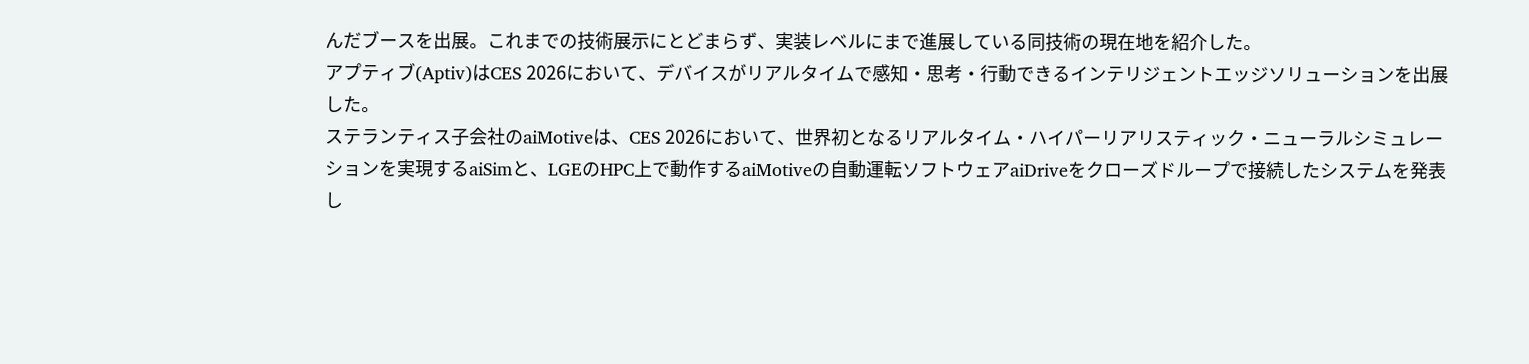んだブースを出展。これまでの技術展示にとどまらず、実装レベルにまで進展している同技術の現在地を紹介した。
アプティブ(Aptiv)はCES 2026において、デバイスがリアルタイムで感知・思考・行動できるインテリジェントエッジソリューションを出展した。
ステランティス子会社のaiMotiveは、CES 2026において、世界初となるリアルタイム・ハイパーリアリスティック・ニューラルシミュレーションを実現するaiSimと、LGEのHPC上で動作するaiMotiveの自動運転ソフトウェアaiDriveをクローズドループで接続したシステムを発表し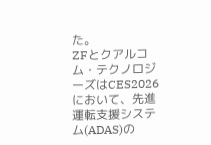た。
ZFとクアルコム・テクノロジーズはCES2026において、先進運転支援システム(ADAS)の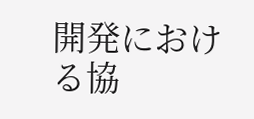開発における協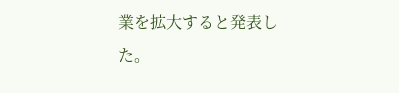業を拡大すると発表した。